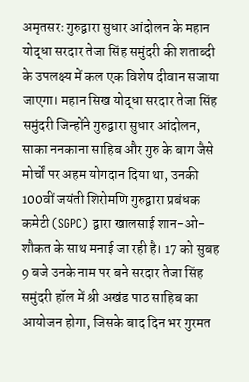अमृतसरः गुरुद्वारा सुधार आंदोलन के महान योद्धा सरदार तेजा सिंह समुंदरी की शताब्दी के उपलक्ष्य में कल एक विशेष दीवान सजाया जाएगा। महान सिख योद्धा सरदार तेजा सिंह समुंदरी जिन्होंने गुरुद्वारा सुधार आंदोलन, साका ननकाना साहिब और गुरु के बाग जैसे मोर्चों पर अहम योगदान दिया था, उनकी 100वीं जयंती शिरोमणि गुरुद्वारा प्रबंधक कमेटी (SGPC) द्वारा खालसाई शान-ओ-शौकत के साथ मनाई जा रही है। 17 को सुबह 9 बजे उनके नाम पर बने सरदार तेजा सिंह समुंदरी हॉल में श्री अखंड पाठ साहिब का आयोजन होगा, जिसके बाद दिन भर गुरमत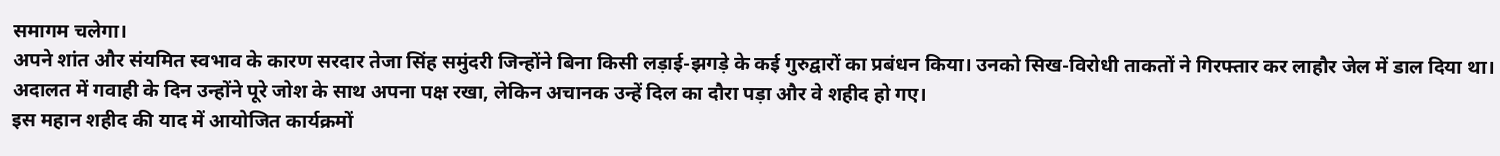समागम चलेगा।
अपने शांत और संयमित स्वभाव के कारण सरदार तेजा सिंह समुंदरी जिन्होंने बिना किसी लड़ाई-झगड़े के कई गुरुद्वारों का प्रबंधन किया। उनको सिख-विरोधी ताकतों ने गिरफ्तार कर लाहौर जेल में डाल दिया था। अदालत में गवाही के दिन उन्होंने पूरे जोश के साथ अपना पक्ष रखा, लेकिन अचानक उन्हें दिल का दौरा पड़ा और वे शहीद हो गए।
इस महान शहीद की याद में आयोजित कार्यक्रमों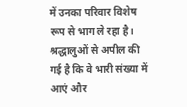में उनका परिवार विशेष रूप से भाग ले रहा है। श्रद्धालुओं से अपील की गई है कि वे भारी संख्या में आएं और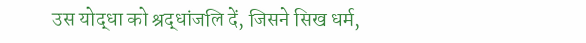उस योद्धा को श्रद्धांजलि दें, जिसने सिख धर्म,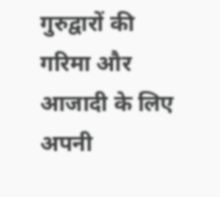गुरुद्वारों की गरिमा और आजादी के लिए अपनी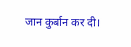जान कुर्बान कर दी।